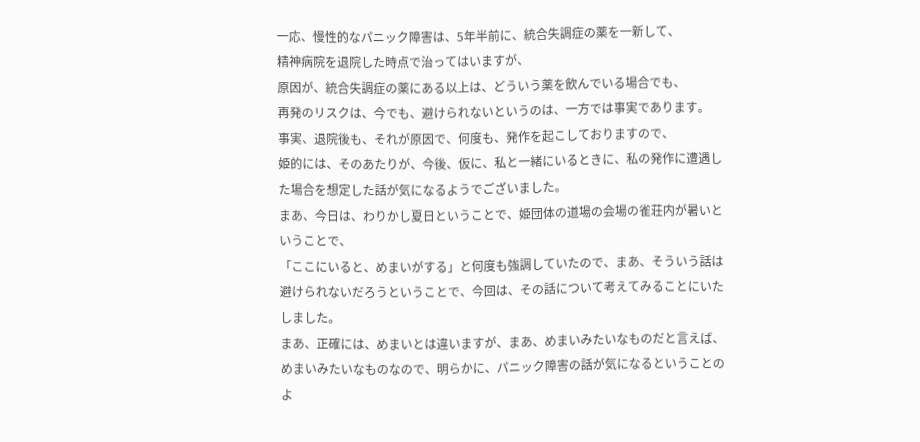一応、慢性的なパニック障害は、5年半前に、統合失調症の薬を一新して、
精神病院を退院した時点で治ってはいますが、
原因が、統合失調症の薬にある以上は、どういう薬を飲んでいる場合でも、
再発のリスクは、今でも、避けられないというのは、一方では事実であります。
事実、退院後も、それが原因で、何度も、発作を起こしておりますので、
姫的には、そのあたりが、今後、仮に、私と一緒にいるときに、私の発作に遭遇した場合を想定した話が気になるようでございました。
まあ、今日は、わりかし夏日ということで、姫団体の道場の会場の雀荘内が暑いということで、
「ここにいると、めまいがする」と何度も強調していたので、まあ、そういう話は避けられないだろうということで、今回は、その話について考えてみることにいたしました。
まあ、正確には、めまいとは違いますが、まあ、めまいみたいなものだと言えば、めまいみたいなものなので、明らかに、パニック障害の話が気になるということのよ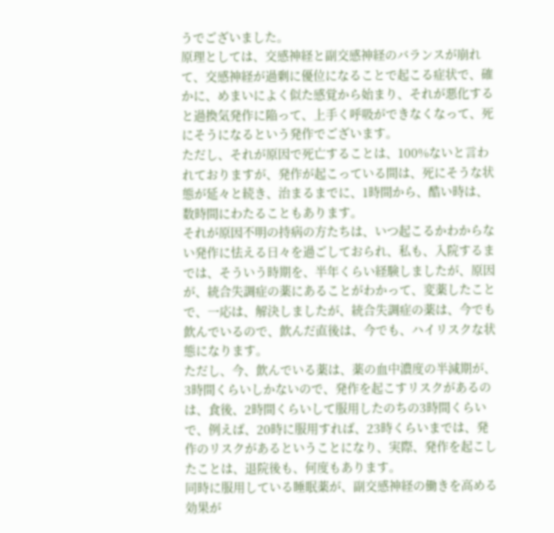うでございました。
原理としては、交感神経と副交感神経のバランスが崩れて、交感神経が過剰に優位になることで起こる症状で、確かに、めまいによく似た感覚から始まり、それが悪化すると過換気発作に陥って、上手く呼吸ができなくなって、死にそうになるという発作でございます。
ただし、それが原因で死亡することは、100%ないと言われておりますが、発作が起こっている間は、死にそうな状態が延々と続き、治まるまでに、1時間から、酷い時は、数時間にわたることもあります。
それが原因不明の持病の方たちは、いつ起こるかわからない発作に怯える日々を過ごしておられ、私も、入院するまでは、そういう時期を、半年くらい経験しましたが、原因が、統合失調症の薬にあることがわかって、変薬したことで、一応は、解決しましたが、統合失調症の薬は、今でも飲んでいるので、飲んだ直後は、今でも、ハイリスクな状態になります。
ただし、今、飲んでいる薬は、薬の血中濃度の半減期が、3時間くらいしかないので、発作を起こすリスクがあるのは、食後、2時間くらいして服用したのちの3時間くらいで、例えば、20時に服用すれば、23時くらいまでは、発作のリスクがあるということになり、実際、発作を起こしたことは、退院後も、何度もあります。
同時に服用している睡眠薬が、副交感神経の働きを高める効果が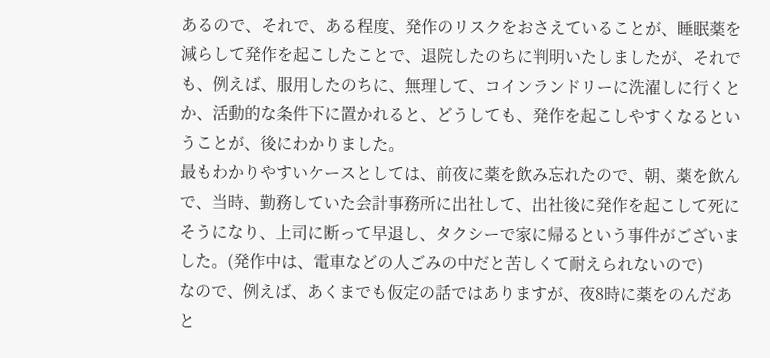あるので、それで、ある程度、発作のリスクをおさえていることが、睡眠薬を減らして発作を起こしたことで、退院したのちに判明いたしましたが、それでも、例えば、服用したのちに、無理して、コインランドリーに洗濯しに行くとか、活動的な条件下に置かれると、どうしても、発作を起こしやすくなるということが、後にわかりました。
最もわかりやすいケースとしては、前夜に薬を飲み忘れたので、朝、薬を飲んで、当時、勤務していた会計事務所に出社して、出社後に発作を起こして死にそうになり、上司に断って早退し、タクシーで家に帰るという事件がございました。(発作中は、電車などの人ごみの中だと苦しくて耐えられないので)
なので、例えば、あくまでも仮定の話ではありますが、夜8時に薬をのんだあと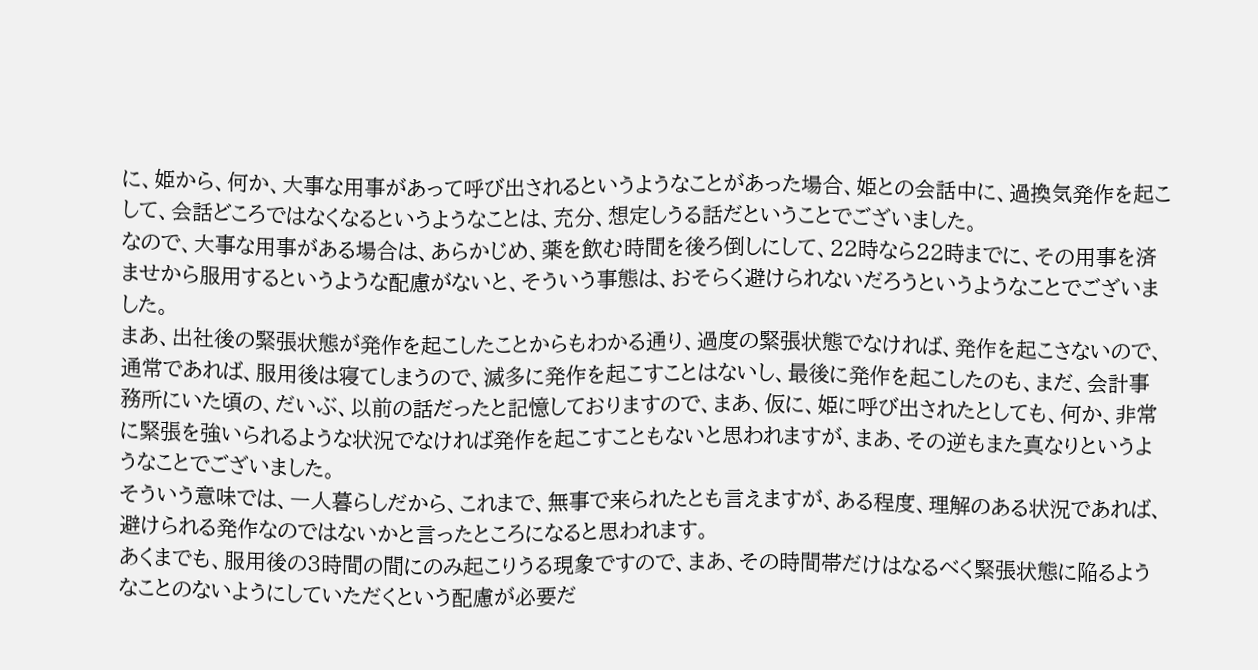に、姫から、何か、大事な用事があって呼び出されるというようなことがあった場合、姫との会話中に、過換気発作を起こして、会話どころではなくなるというようなことは、充分、想定しうる話だということでございました。
なので、大事な用事がある場合は、あらかじめ、薬を飲む時間を後ろ倒しにして、22時なら22時までに、その用事を済ませから服用するというような配慮がないと、そういう事態は、おそらく避けられないだろうというようなことでございました。
まあ、出社後の緊張状態が発作を起こしたことからもわかる通り、過度の緊張状態でなければ、発作を起こさないので、通常であれば、服用後は寝てしまうので、滅多に発作を起こすことはないし、最後に発作を起こしたのも、まだ、会計事務所にいた頃の、だいぶ、以前の話だったと記憶しておりますので、まあ、仮に、姫に呼び出されたとしても、何か、非常に緊張を強いられるような状況でなければ発作を起こすこともないと思われますが、まあ、その逆もまた真なりというようなことでございました。
そういう意味では、一人暮らしだから、これまで、無事で来られたとも言えますが、ある程度、理解のある状況であれば、避けられる発作なのではないかと言ったところになると思われます。
あくまでも、服用後の3時間の間にのみ起こりうる現象ですので、まあ、その時間帯だけはなるべく緊張状態に陥るようなことのないようにしていただくという配慮が必要だ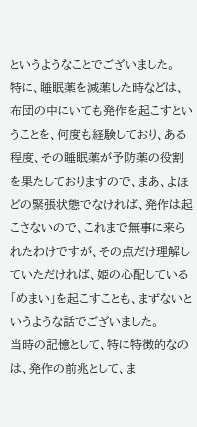というようなことでございました。
特に、睡眠薬を減薬した時などは、布団の中にいても発作を起こすということを、何度も経験しており、ある程度、その睡眠薬が予防薬の役割を果たしておりますので、まあ、よほどの緊張状態でなければ、発作は起こさないので、これまで無事に来られたわけですが、その点だけ理解していただければ、姫の心配している「めまい」を起こすことも、まずないというような話でございました。
当時の記憶として、特に特徴的なのは、発作の前兆として、ま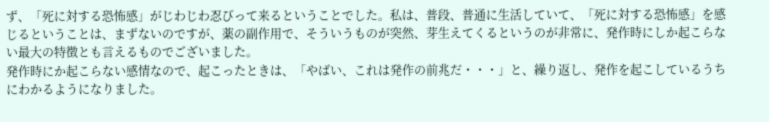ず、「死に対する恐怖感」がじわじわ忍びって来るということでした。私は、普段、普通に生活していて、「死に対する恐怖感」を感じるということは、まずないのですが、薬の副作用で、そういうものが突然、芽生えてくるというのが非常に、発作時にしか起こらない最大の特徴とも言えるものでございました。
発作時にか起こらない感情なので、起こったときは、「やばい、これは発作の前兆だ・・・」と、繰り返し、発作を起こしているうちにわかるようになりました。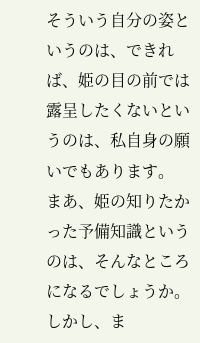そういう自分の姿というのは、できれば、姫の目の前では露呈したくないというのは、私自身の願いでもあります。
まあ、姫の知りたかった予備知識というのは、そんなところになるでしょうか。
しかし、ま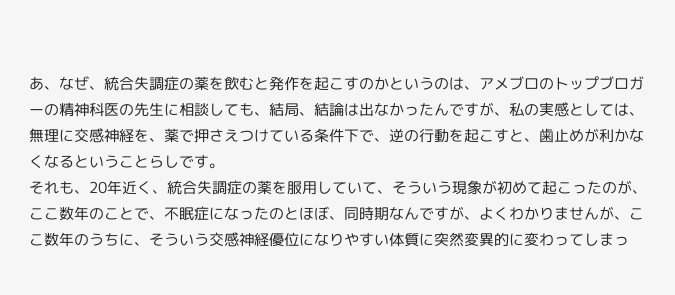あ、なぜ、統合失調症の薬を飲むと発作を起こすのかというのは、アメブロのトップブロガーの精神科医の先生に相談しても、結局、結論は出なかったんですが、私の実感としては、無理に交感神経を、薬で押さえつけている条件下で、逆の行動を起こすと、歯止めが利かなくなるということらしです。
それも、20年近く、統合失調症の薬を服用していて、そういう現象が初めて起こったのが、ここ数年のことで、不眠症になったのとほぼ、同時期なんですが、よくわかりませんが、ここ数年のうちに、そういう交感神経優位になりやすい体質に突然変異的に変わってしまっ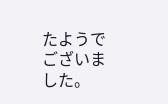たようでございました。